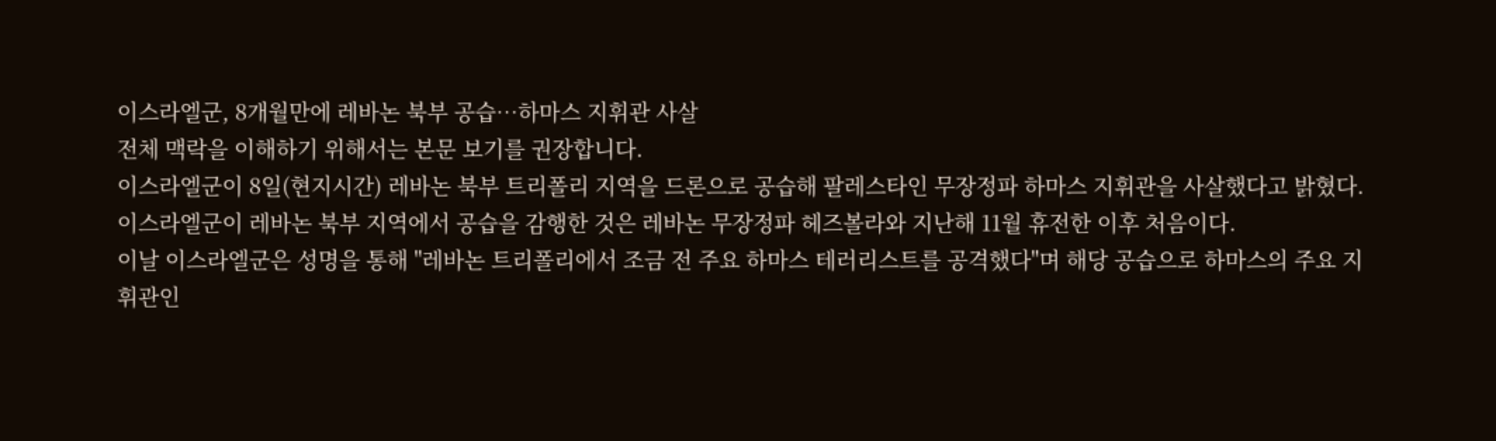이스라엘군, 8개월만에 레바논 북부 공습…하마스 지휘관 사살
전체 맥락을 이해하기 위해서는 본문 보기를 권장합니다.
이스라엘군이 8일(현지시간) 레바논 북부 트리폴리 지역을 드론으로 공습해 팔레스타인 무장정파 하마스 지휘관을 사살했다고 밝혔다.
이스라엘군이 레바논 북부 지역에서 공습을 감행한 것은 레바논 무장정파 헤즈볼라와 지난해 11월 휴전한 이후 처음이다.
이날 이스라엘군은 성명을 통해 "레바논 트리폴리에서 조금 전 주요 하마스 테러리스트를 공격했다"며 해당 공습으로 하마스의 주요 지휘관인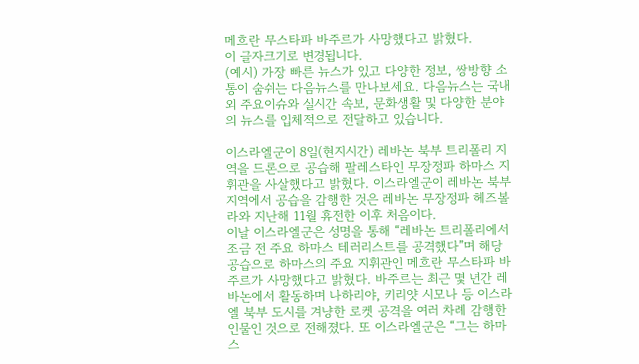메흐란 무스타파 바주르가 사망했다고 밝혔다.
이 글자크기로 변경됩니다.
(예시) 가장 빠른 뉴스가 있고 다양한 정보, 쌍방향 소통이 숨쉬는 다음뉴스를 만나보세요. 다음뉴스는 국내외 주요이슈와 실시간 속보, 문화생활 및 다양한 분야의 뉴스를 입체적으로 전달하고 있습니다.

이스라엘군이 8일(현지시간) 레바논 북부 트리폴리 지역을 드론으로 공습해 팔레스타인 무장정파 하마스 지휘관을 사살했다고 밝혔다. 이스라엘군이 레바논 북부 지역에서 공습을 감행한 것은 레바논 무장정파 헤즈볼라와 지난해 11월 휴전한 이후 처음이다.
이날 이스라엘군은 성명을 통해 “레바논 트리폴리에서 조금 전 주요 하마스 테러리스트를 공격했다”며 해당 공습으로 하마스의 주요 지휘관인 메흐란 무스타파 바주르가 사망했다고 밝혔다. 바주르는 최근 몇 년간 레바논에서 활동하며 나하리야, 키리얏 시모나 등 이스라엘 북부 도시를 겨냥한 로켓 공격을 여러 차례 감행한 인물인 것으로 전해졌다. 또 이스라엘군은 “그는 하마스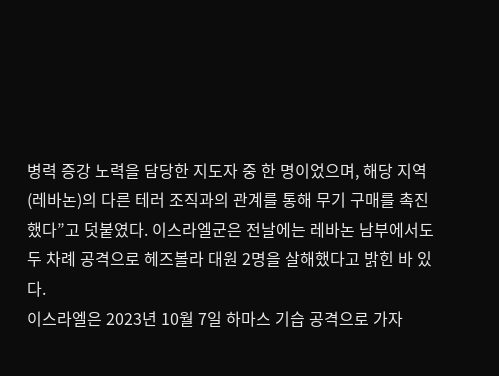병력 증강 노력을 담당한 지도자 중 한 명이었으며, 해당 지역(레바논)의 다른 테러 조직과의 관계를 통해 무기 구매를 촉진했다”고 덧붙였다. 이스라엘군은 전날에는 레바논 남부에서도 두 차례 공격으로 헤즈볼라 대원 2명을 살해했다고 밝힌 바 있다.
이스라엘은 2023년 10월 7일 하마스 기습 공격으로 가자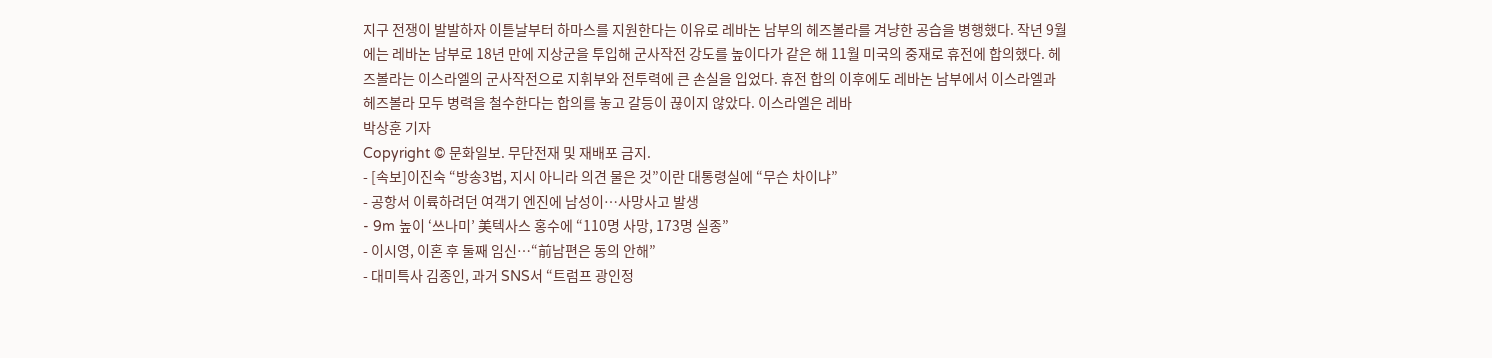지구 전쟁이 발발하자 이튿날부터 하마스를 지원한다는 이유로 레바논 남부의 헤즈볼라를 겨냥한 공습을 병행했다. 작년 9월에는 레바논 남부로 18년 만에 지상군을 투입해 군사작전 강도를 높이다가 같은 해 11월 미국의 중재로 휴전에 합의했다. 헤즈볼라는 이스라엘의 군사작전으로 지휘부와 전투력에 큰 손실을 입었다. 휴전 합의 이후에도 레바논 남부에서 이스라엘과 헤즈볼라 모두 병력을 철수한다는 합의를 놓고 갈등이 끊이지 않았다. 이스라엘은 레바
박상훈 기자
Copyright © 문화일보. 무단전재 및 재배포 금지.
- [속보]이진숙 “방송3법, 지시 아니라 의견 물은 것”이란 대통령실에 “무슨 차이냐”
- 공항서 이륙하려던 여객기 엔진에 남성이…사망사고 발생
- 9m 높이 ‘쓰나미’ 美텍사스 홍수에 “110명 사망, 173명 실종”
- 이시영, 이혼 후 둘째 임신…“前남편은 동의 안해”
- 대미특사 김종인, 과거 SNS서 “트럼프 광인정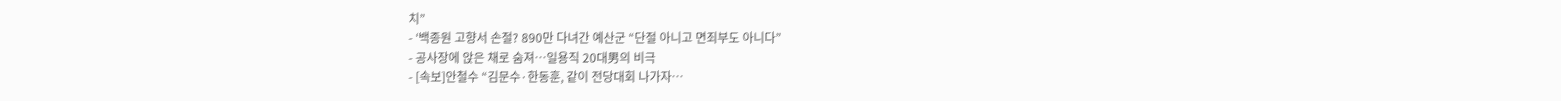치”
- ‘백종원 고향서 손절? 890만 다녀간 예산군 “단절 아니고 면죄부도 아니다”
- 공사장에 앉은 채로 숨져…일용직 20대男의 비극
- [속보]안철수 “김문수·한동훈, 같이 전당대회 나가자…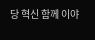당 혁신 함께 이야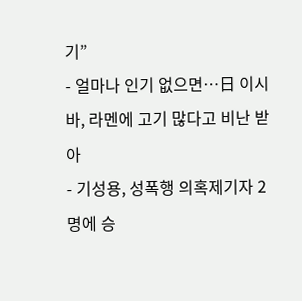기”
- 얼마나 인기 없으면…日 이시바, 라멘에 고기 많다고 비난 받아
- 기성용, 성폭행 의혹제기자 2명에 승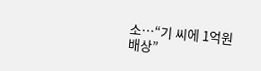소…“기 씨에 1억원 배상”